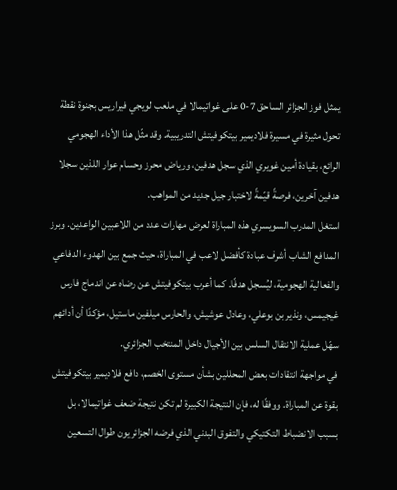يمثل فوز الجزائر الساحق 7-0 على غواتيمالا في ملعب لويجي فيراريس بجنوة نقطة تحول مثيرة في مسيرة فلاديمير بيتكوفيتش التدريبية. وقد مثّل هذا الأداء الهجومي الرائع، بقيادة أمين غويري الذي سجل هدفين، ورياض محرز وحسام عوار اللذين سجلا هدفين آخرين، فرصةً قيّمةً لاختبار جيل جديد من المواهب.
استغل المدرب السويسري هذه المباراة لعرض مهارات عدد من اللاعبين الواعدين. وبرز المدافع الشاب أشرف عبادة كأفضل لاعب في المباراة، حيث جمع بين الهدوء الدفاعي والفعالية الهجومية، ليُسجل هدفًا. كما أعرب بيتكوفيتش عن رضاه عن اندماج فارس غيجيمس، ونذير بن بوعلي، وعادل عوشيش، والحارس ميلفين ماستيل، مؤكدًا أن أدائهم سهّل عملية الانتقال السلس بين الأجيال داخل المنتخب الجزائري.
في مواجهة انتقادات بعض المحللين بشأن مستوى الخصم، دافع فلاديمير بيتكوفيتش بقوة عن المباراة. ووفقًا له، فإن النتيجة الكبيرة لم تكن نتيجة ضعف غواتيمالا، بل بسبب الانضباط التكتيكي والتفوق البدني الذي فرضه الجزائريون طوال التسعين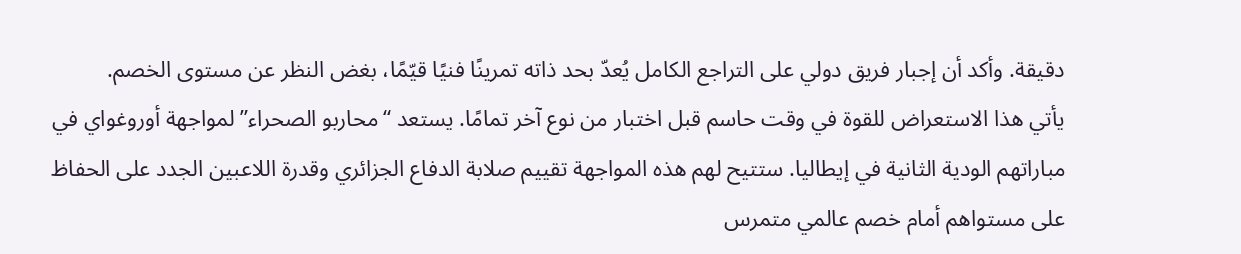دقيقة. وأكد أن إجبار فريق دولي على التراجع الكامل يُعدّ بحد ذاته تمرينًا فنيًا قيّمًا، بغض النظر عن مستوى الخصم.
يأتي هذا الاستعراض للقوة في وقت حاسم قبل اختبار من نوع آخر تمامًا. يستعد “محاربو الصحراء” لمواجهة أوروغواي في مباراتهم الودية الثانية في إيطاليا. ستتيح لهم هذه المواجهة تقييم صلابة الدفاع الجزائري وقدرة اللاعبين الجدد على الحفاظ على مستواهم أمام خصم عالمي متمرس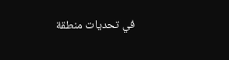في تحديات منطقة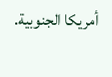أمريكا الجنوبية.